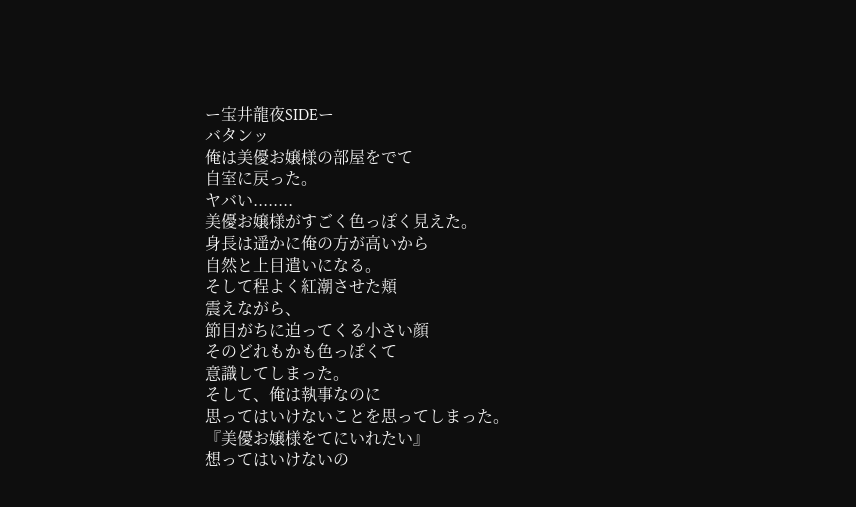ー宝井龍夜SIDEー
バタンッ
俺は美優お嬢様の部屋をでて
自室に戻った。
ヤバい........
美優お嬢様がすごく色っぽく見えた。
身長は遥かに俺の方が高いから
自然と上目遣いになる。
そして程よく紅潮させた頬
震えながら、
節目がちに迫ってくる小さい顔
そのどれもかも色っぽくて
意識してしまった。
そして、俺は執事なのに
思ってはいけないことを思ってしまった。
『美優お嬢様をてにいれたい』
想ってはいけないの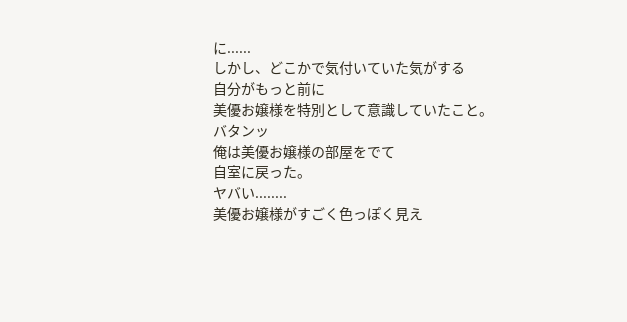に......
しかし、どこかで気付いていた気がする
自分がもっと前に
美優お嬢様を特別として意識していたこと。
バタンッ
俺は美優お嬢様の部屋をでて
自室に戻った。
ヤバい........
美優お嬢様がすごく色っぽく見え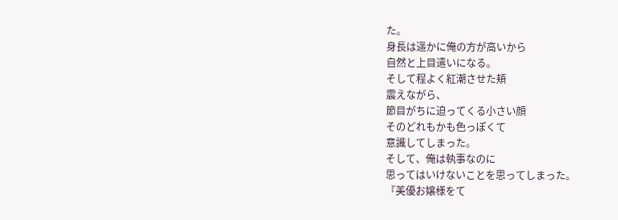た。
身長は遥かに俺の方が高いから
自然と上目遣いになる。
そして程よく紅潮させた頬
震えながら、
節目がちに迫ってくる小さい顔
そのどれもかも色っぽくて
意識してしまった。
そして、俺は執事なのに
思ってはいけないことを思ってしまった。
『美優お嬢様をて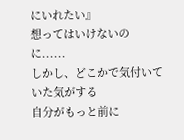にいれたい』
想ってはいけないのに......
しかし、どこかで気付いていた気がする
自分がもっと前に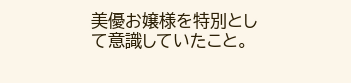美優お嬢様を特別として意識していたこと。